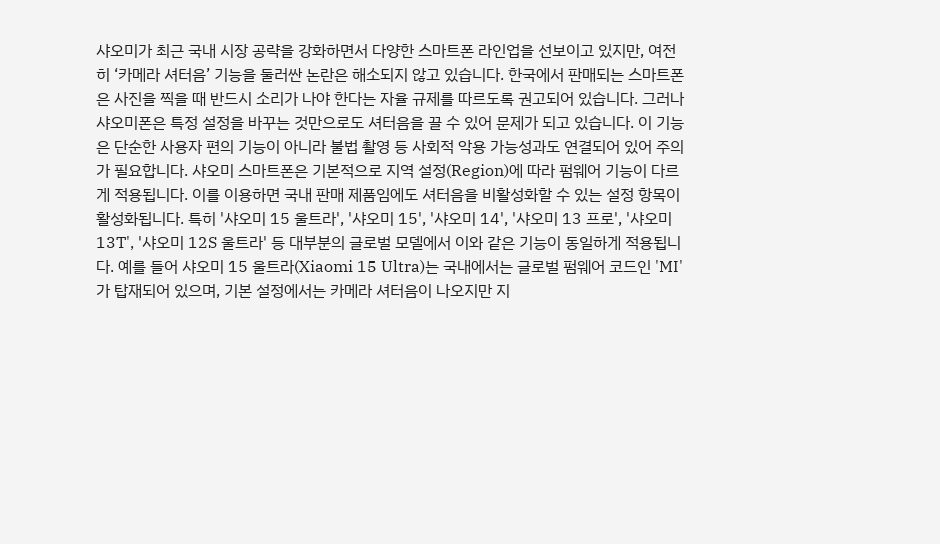샤오미가 최근 국내 시장 공략을 강화하면서 다양한 스마트폰 라인업을 선보이고 있지만, 여전히 ‘카메라 셔터음’ 기능을 둘러싼 논란은 해소되지 않고 있습니다. 한국에서 판매되는 스마트폰은 사진을 찍을 때 반드시 소리가 나야 한다는 자율 규제를 따르도록 권고되어 있습니다. 그러나 샤오미폰은 특정 설정을 바꾸는 것만으로도 셔터음을 끌 수 있어 문제가 되고 있습니다. 이 기능은 단순한 사용자 편의 기능이 아니라 불법 촬영 등 사회적 악용 가능성과도 연결되어 있어 주의가 필요합니다. 샤오미 스마트폰은 기본적으로 지역 설정(Region)에 따라 펌웨어 기능이 다르게 적용됩니다. 이를 이용하면 국내 판매 제품임에도 셔터음을 비활성화할 수 있는 설정 항목이 활성화됩니다. 특히 '샤오미 15 울트라', '샤오미 15', '샤오미 14', '샤오미 13 프로', '샤오미 13T', '샤오미 12S 울트라' 등 대부분의 글로벌 모델에서 이와 같은 기능이 동일하게 적용됩니다. 예를 들어 샤오미 15 울트라(Xiaomi 15 Ultra)는 국내에서는 글로벌 펌웨어 코드인 'MI'가 탑재되어 있으며, 기본 설정에서는 카메라 셔터음이 나오지만 지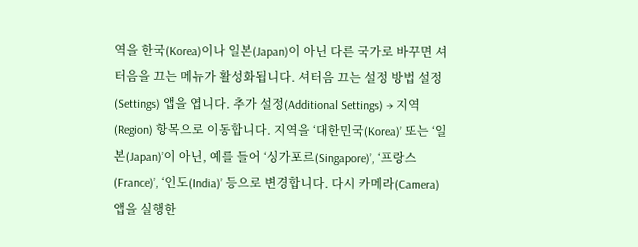역을 한국(Korea)이나 일본(Japan)이 아닌 다른 국가로 바꾸면 셔터음을 끄는 메뉴가 활성화됩니다. 셔터음 끄는 설정 방법 설정(Settings) 앱을 엽니다. 추가 설정(Additional Settings) → 지역(Region) 항목으로 이동합니다. 지역을 ‘대한민국(Korea)’ 또는 ‘일본(Japan)’이 아닌, 예를 들어 ‘싱가포르(Singapore)’, ‘프랑스(France)’, ‘인도(India)’ 등으로 변경합니다. 다시 카메라(Camera) 앱을 실행한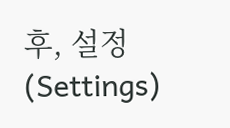후, 설정(Settings)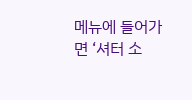메뉴에 들어가면 ‘셔터 소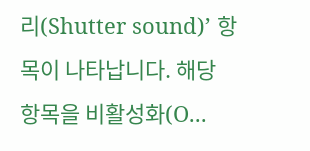리(Shutter sound)’ 항목이 나타납니다. 해당 항목을 비활성화(O...